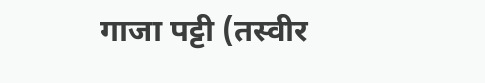गाजा पट्टी (तस्वीर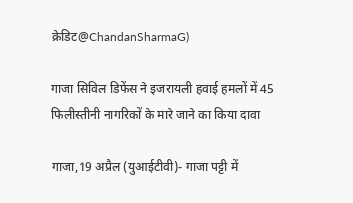क्रेडिट@ChandanSharmaG)

गाजा सिविल डिफेंस ने इजरायली हवाई हमलों में 45 फिलीस्तीनी नागरिकों के मारे जाने का किया दावा

गाजा,19 अप्रैल (युआईटीवी)- गाजा पट्टी में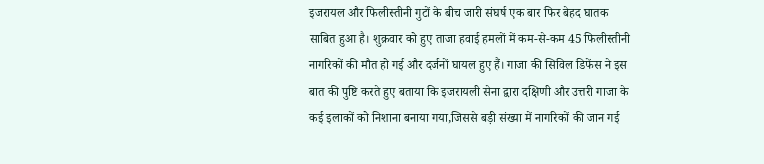इजरायल और फिलीस्तीनी गुटों के बीच जारी संघर्ष एक बार फिर बेहद घातक साबित हुआ है। शुक्रवार को हुए ताजा हवाई हमलों में कम-से-कम 45 फिलीस्तीनी नागरिकों की मौत हो गई और दर्जनों घायल हुए हैं। गाजा की सिविल डिफेंस ने इस बात की पुष्टि करते हुए बताया कि इजरायली सेना द्वारा दक्षिणी और उत्तरी गाजा के कई इलाकों को निशाना बनाया गया,जिससे बड़ी संख्या में नागरिकों की जान गई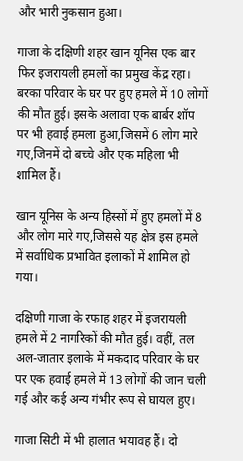और भारी नुकसान हुआ।

गाजा के दक्षिणी शहर खान यूनिस एक बार फिर इजरायली हमलों का प्रमुख केंद्र रहा। बरका परिवार के घर पर हुए हमले में 10 लोगों की मौत हुई। इसके अलावा एक बार्बर शॉप पर भी हवाई हमला हुआ,जिसमें 6 लोग मारे गए,जिनमें दो बच्चे और एक महिला भी शामिल हैं।

खान यूनिस के अन्य हिस्सों में हुए हमलों में 8 और लोग मारे गए,जिससे यह क्षेत्र इस हमले में सर्वाधिक प्रभावित इलाकों में शामिल हो गया।

दक्षिणी गाजा के रफाह शहर में इजरायली हमले में 2 नागरिकों की मौत हुई। वहीं, तल अल-जातार इलाके में मकदाद परिवार के घर पर एक हवाई हमले में 13 लोगों की जान चली गई और कई अन्य गंभीर रूप से घायल हुए।

गाजा सिटी में भी हालात भयावह हैं। दो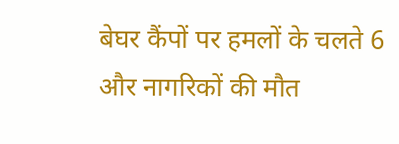बेघर कैंपों पर हमलों के चलते 6 और नागरिकों की मौत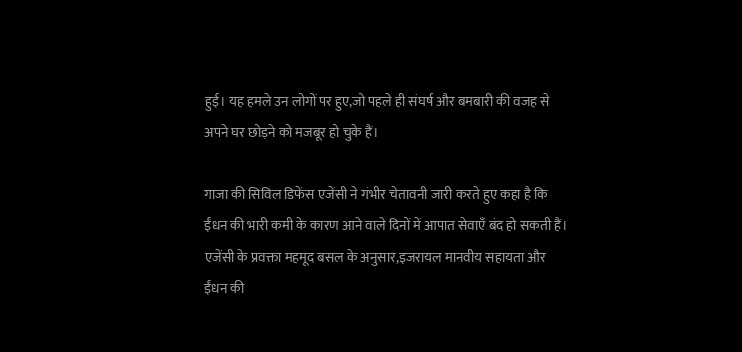हुई। यह हमले उन लोगों पर हुए,जो पहले ही संघर्ष और बमबारी की वजह से अपने घर छोड़ने को मजबूर हो चुके हैं।

गाजा की सिविल डिफेंस एजेंसी ने गंभीर चेतावनी जारी करते हुए कहा है कि ईंधन की भारी कमी के कारण आने वाले दिनों में आपात सेवाएँ बंद हो सकती हैं। एजेंसी के प्रवक्ता महमूद बसल के अनुसार,इजरायल मानवीय सहायता और ईंधन की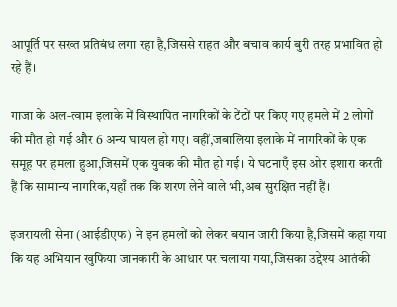आपूर्ति पर सख्त प्रतिबंध लगा रहा है,जिससे राहत और बचाव कार्य बुरी तरह प्रभावित हो रहे हैं।

गाजा के अल-त्वाम इलाके में विस्थापित नागरिकों के टेंटों पर किए गए हमले में 2 लोगों की मौत हो गई और 6 अन्य घायल हो गए। वहीं,जबालिया इलाके में नागरिकों के एक समूह पर हमला हुआ,जिसमें एक युवक की मौत हो गई। ये घटनाएँ इस ओर इशारा करती हैं कि सामान्य नागरिक,यहाँ तक कि शरण लेने वाले भी,अब सुरक्षित नहीं हैं।

इजरायली सेना (आईडीएफ) ने इन हमलों को लेकर बयान जारी किया है,जिसमें कहा गया कि यह अभियान खुफिया जानकारी के आधार पर चलाया गया,जिसका उद्देश्य आतंकी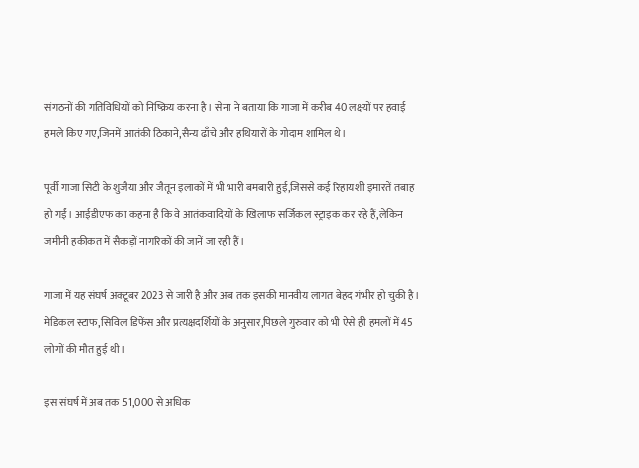संगठनों की गतिविधियों को निष्क्रिय करना है। सेना ने बताया कि गाजा में करीब 40 लक्ष्यों पर हवाई हमले किए गए,जिनमें आतंकी ठिकाने,सैन्य ढाँचे और हथियारों के गोदाम शामिल थे।

पूर्वी गाजा सिटी के शुजैया और जैतून इलाकों में भी भारी बमबारी हुई,जिससे कई रिहायशी इमारतें तबाह हो गईं। आईडीएफ का कहना है कि वे आतंकवादियों के खिलाफ सर्जिकल स्ट्राइक कर रहे हैं,लेकिन जमीनी हकीकत में सैकड़ों नागरिकों की जानें जा रही हैं।

गाजा में यह संघर्ष अक्टूबर 2023 से जारी है और अब तक इसकी मानवीय लागत बेहद गंभीर हो चुकी है। मेडिकल स्टाफ,सिविल डिफेंस और प्रत्यक्षदर्शियों के अनुसार,पिछले गुरुवार को भी ऐसे ही हमलों में 45 लोगों की मौत हुई थी।

इस संघर्ष में अब तक 51,000 से अधिक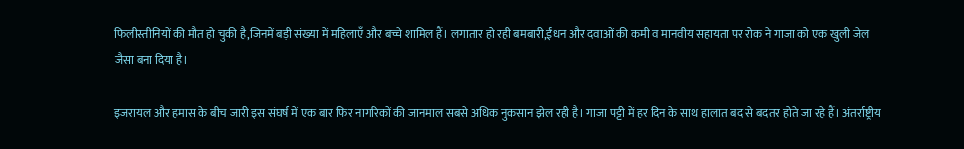फिलीस्तीनियों की मौत हो चुकी है,जिनमें बड़ी संख्या में महिलाएँ और बच्चे शामिल हैं। लगातार हो रही बमबारी,ईंधन और दवाओं की कमी व मानवीय सहायता पर रोक ने गाजा को एक खुली जेल जैसा बना दिया है।

इजरायल और हमास के बीच जारी इस संघर्ष में एक बार फिर नागरिकों की जानमाल सबसे अधिक नुकसान झेल रही है। गाजा पट्टी में हर दिन के साथ हालात बद से बदतर होते जा रहे हैं। अंतर्राष्ट्रीय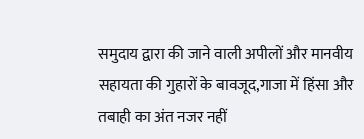समुदाय द्वारा की जाने वाली अपीलों और मानवीय सहायता की गुहारों के बावजूद,गाजा में हिंसा और तबाही का अंत नजर नहीं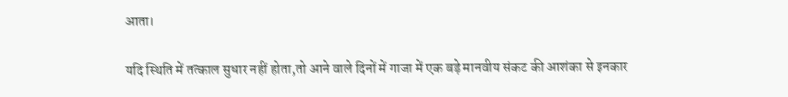आता।

यदि स्थिति में तत्काल सुधार नहीं होता,तो आने वाले दिनों में गाजा में एक बड़े मानवीय संकट की आशंका से इनकार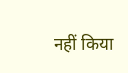नहीं किया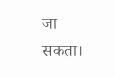जा सकता।